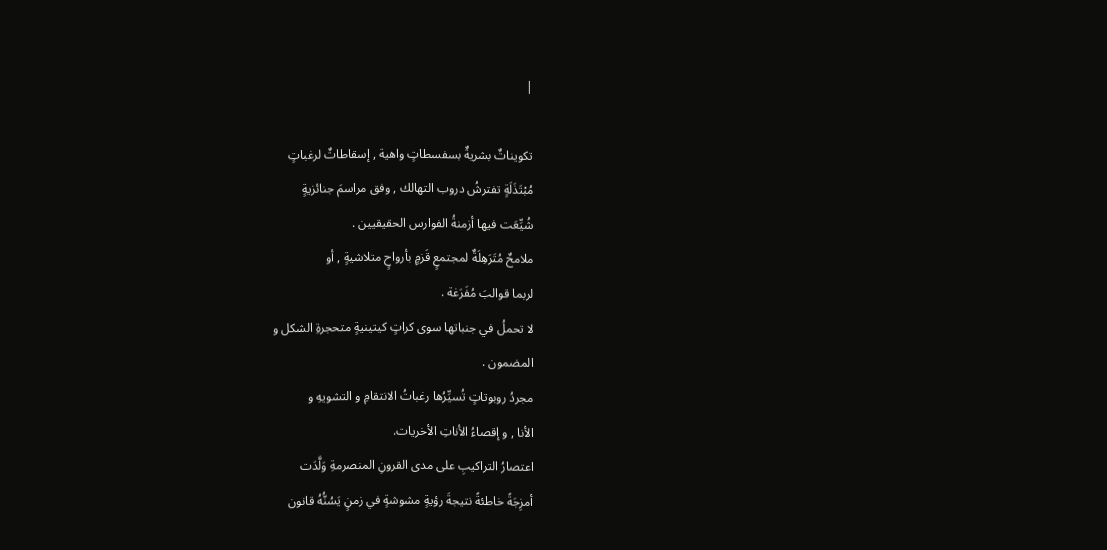|

تكويناتٌ بشريةٌ بسفسطاتٍ واهية , إسقاطاتٌ لرغباتٍ
مُبْتَذَلَةٍ تفترشُ دروب التهالك , وفق مراسمَ جنائزيةٍ
شُيِّعَت فيها أزمنةُ الفوارس الحقيقيين .
ملامحٌ مُتَرَهِلَةٌ لمجتمعٍ قَزمٍ بأرواحٍ متلاشيةٍ , أو
لربما قوالبَ مُفَرَغة .
لا تحملُ في جنباتها سوى كراتٍ كيتينيةٍ متحجرةِ الشكل و
المضمون .
مجردُ روبوتاتٍ تُسيِّرُها رغباتُ الانتقامِ و التشويهِ و
الأنا , و إقصاءُ الأناتِ الأخريات.
اعتصارُ التراكيبِ على مدى القرونِ المنصرمةِ وَلَّدَت
أمزِجَةً خاطئةً نتيجةَ رؤيةٍ مشوشةٍ في زمنٍ يَسُنُّهُ قانون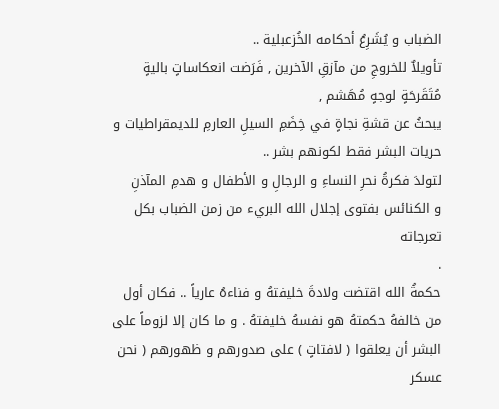الضباب و يُشَرِعُ أحكامه الخُزعبلية ..
تأويلاٌ للخروجِ من مآزقِ الآخرين , فَرَضت انعكاساتٍ باليةٍ
مُتَقَرحَةٍ لوجهٍ مُهَشم ,
يبحثُ عن قشةِ نجاةٍ في خِضَمِ السيلِ العارمِ للديمقراطيات و
حريات البشر فقط لكونهم بشر ..
لتولدَ فكرةُ نحرِ النساءِ و الرجالِ و الأطفال و هدمِ المآذنِ
و الكنائس بفتوى إجلال الله البريء من زمن الضباب بكل تعرجاته
.
حكمةُ الله اقتضت ولادةَ خليفتهُ و فناءهُ عارياً .. فكان أول
من خالفهُ حكمتهُ هو نفسهُ خليفتهُ . و ما كان إلا لزوماً على
البشر أن يعلقوا ( لافتاتٍ ) على صدورهم و ظهورهم ( نحن عسكر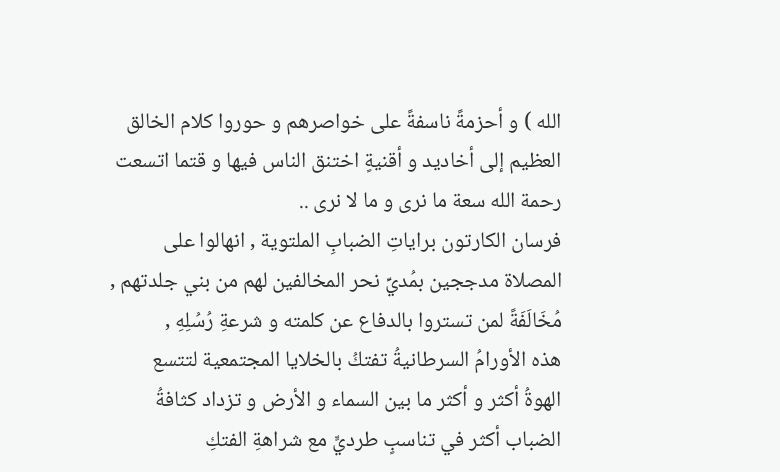الله ) و أحزمةً ناسفةً على خواصرهم و حوروا كلام الخالق
العظيم إلى أخاديد و أقنيةٍ اختنق الناس فيها و قتما اتسعت
رحمة الله سعة ما نرى و ما لا نرى ..
فرسان الكارتون براياتِ الضبابِ الملتوية , انهالوا على
المصلاة مدججين بمُديِّ نحر المخالفين لهم من بني جلدتهم ,
مُخَالَفَةً لمن تستروا بالدفاع عن كلمته و شرعةِ رُسُلِهِ ,
هذه الأورامُ السرطانيةُ تفتكُ بالخلايا المجتمعية لتتسع
الهوةُ أكثر و أكثر ما بين السماء و الأرض و تزداد كثافةُ
الضباب أكثر في تناسبٍ طرديٍّ مع شراهةِ الفتكِ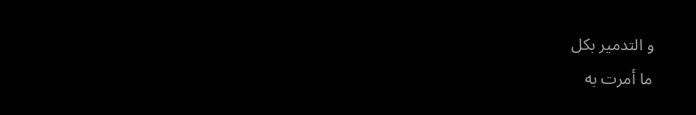و التدمير بكل
ما أمرت به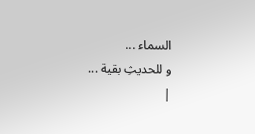السماء ...
و للحديثِ بقية ...
|